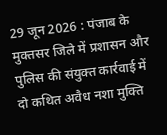29 जून 2026 : पंजाब के मुक्तसर जिले में प्रशासन और पुलिस की संयुक्त कार्रवाई में दो कथित अवैध नशा मुक्ति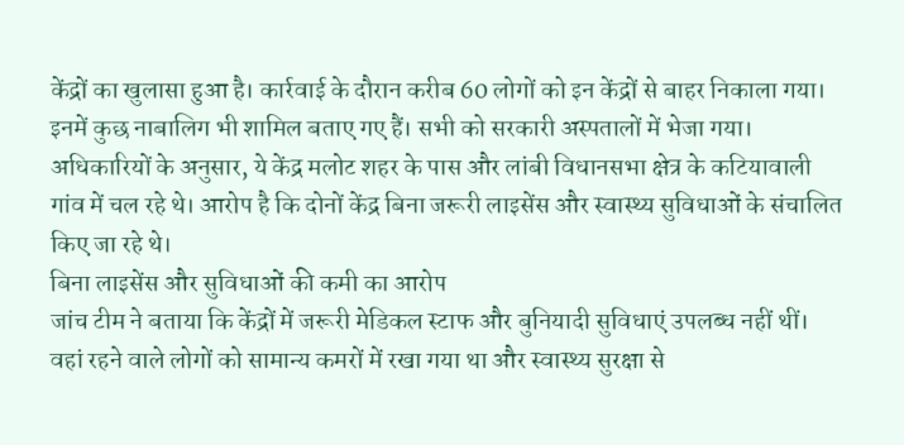केंद्रों का खुलासा हुआ है। कार्रवाई के दौरान करीब 60 लोगों को इन केंद्रों से बाहर निकाला गया। इनमें कुछ नाबालिग भी शामिल बताए गए हैं। सभी को सरकारी अस्पतालों में भेजा गया।
अधिकारियों के अनुसार, ये केंद्र मलोट शहर के पास और लांबी विधानसभा क्षेत्र के कटियावाली गांव में चल रहे थे। आरोप है कि दोनों केंद्र बिना जरूरी लाइसेंस और स्वास्थ्य सुविधाओं के संचालित किए जा रहे थे।
बिना लाइसेंस और सुविधाओं की कमी का आरोप
जांच टीम ने बताया कि केंद्रों में जरूरी मेडिकल स्टाफ और बुनियादी सुविधाएं उपलब्ध नहीं थीं। वहां रहने वाले लोगों को सामान्य कमरों में रखा गया था और स्वास्थ्य सुरक्षा से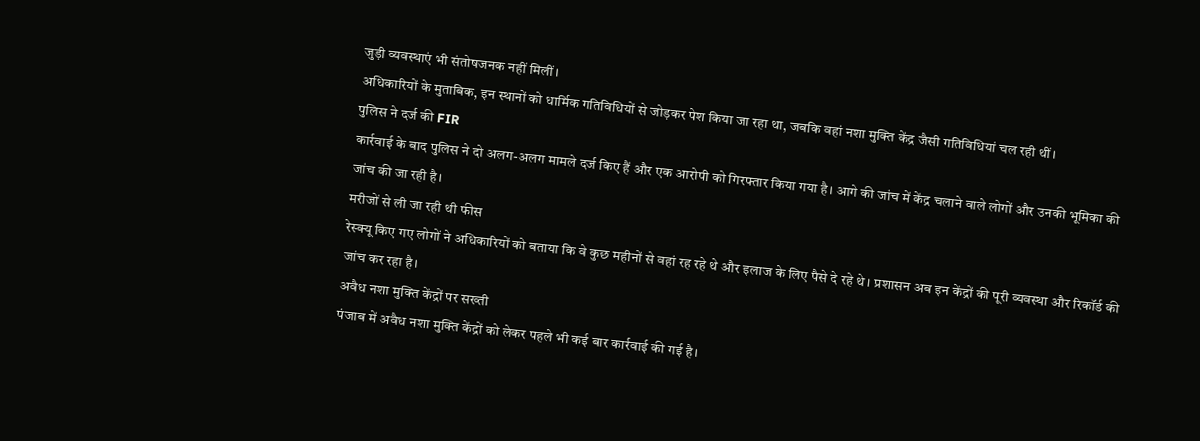जुड़ी व्यवस्थाएं भी संतोषजनक नहीं मिलीं।
अधिकारियों के मुताबिक, इन स्थानों को धार्मिक गतिविधियों से जोड़कर पेश किया जा रहा था, जबकि वहां नशा मुक्ति केंद्र जैसी गतिविधियां चल रही थीं।
पुलिस ने दर्ज की FIR
कार्रवाई के बाद पुलिस ने दो अलग-अलग मामले दर्ज किए हैं और एक आरोपी को गिरफ्तार किया गया है। आगे की जांच में केंद्र चलाने वाले लोगों और उनकी भूमिका की जांच की जा रही है।
मरीजों से ली जा रही थी फीस
रेस्क्यू किए गए लोगों ने अधिकारियों को बताया कि वे कुछ महीनों से वहां रह रहे थे और इलाज के लिए पैसे दे रहे थे। प्रशासन अब इन केंद्रों की पूरी व्यवस्था और रिकॉर्ड की जांच कर रहा है।
अवैध नशा मुक्ति केंद्रों पर सख्ती
पंजाब में अवैध नशा मुक्ति केंद्रों को लेकर पहले भी कई बार कार्रवाई की गई है।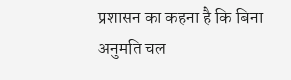प्रशासन का कहना है कि बिना अनुमति चल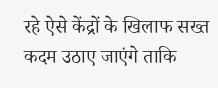रहे ऐसे केंद्रों के खिलाफ सख्त कदम उठाए जाएंगे ताकि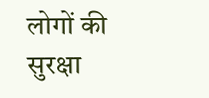लोगों की सुरक्षा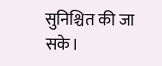सुनिश्चित की जा सके।